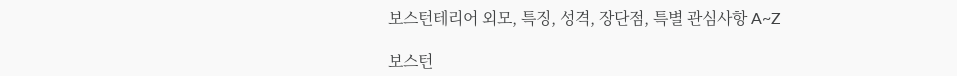보스턴테리어 외모, 특징, 성격, 장단점, 특별 관심사항 A~Z

보스턴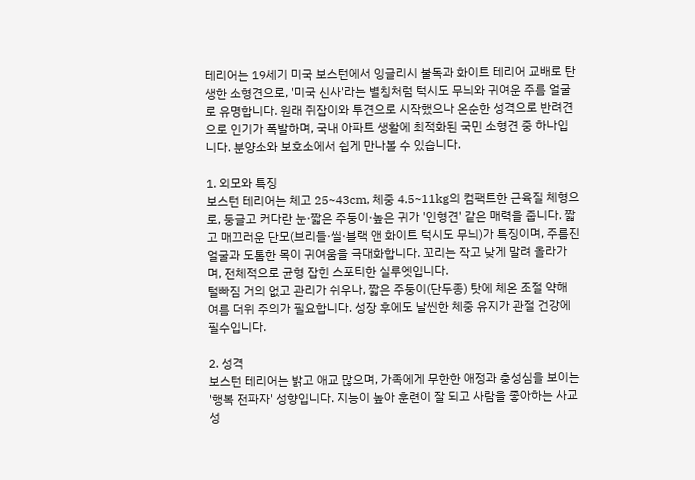테리어는 19세기 미국 보스턴에서 잉글리시 불독과 화이트 테리어 교배로 탄생한 소형견으로, '미국 신사'라는 별칭처럼 턱시도 무늬와 귀여운 주름 얼굴로 유명합니다. 원래 쥐잡이와 투견으로 시작했으나 온순한 성격으로 반려견으로 인기가 폭발하며, 국내 아파트 생활에 최적화된 국민 소형견 중 하나입니다. 분양소와 보호소에서 쉽게 만나볼 수 있습니다.

1. 외모와 특징
보스턴 테리어는 체고 25~43cm, 체중 4.5~11kg의 컴팩트한 근육질 체형으로, 둥글고 커다란 눈·짧은 주둥이·높은 귀가 '인형견' 같은 매력을 줍니다. 짧고 매끄러운 단모(브리들·씰·블랙 앤 화이트 턱시도 무늬)가 특징이며, 주름진 얼굴과 도톰한 목이 귀여움을 극대화합니다. 꼬리는 작고 낮게 말려 올라가며, 전체적으로 균형 잡힌 스포티한 실루엣입니다.
털빠짐 거의 없고 관리가 쉬우나, 짧은 주둥이(단두종) 탓에 체온 조절 약해 여름 더위 주의가 필요합니다. 성장 후에도 날씬한 체중 유지가 관절 건강에 필수입니다.

2. 성격
보스턴 테리어는 밝고 애교 많으며, 가족에게 무한한 애정과 충성심을 보이는 '행복 전파자' 성향입니다. 지능이 높아 훈련이 잘 되고 사람을 좋아하는 사교성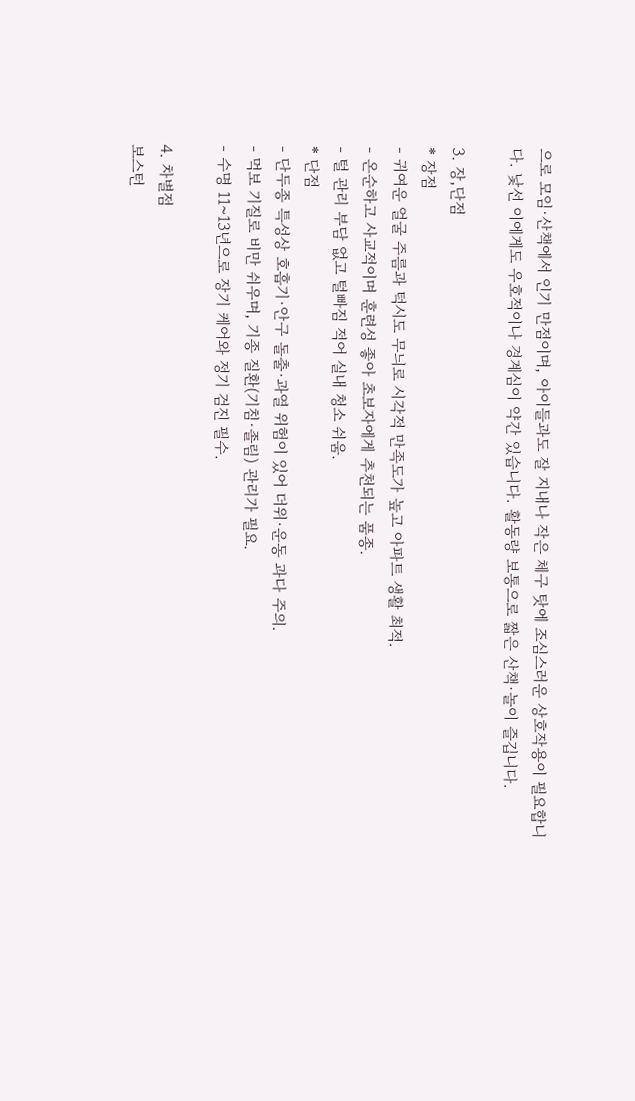으로 모임·산책에서 인기 만점이며, 아이들과도 잘 지내나 작은 체구 탓에 조심스러운 상호작용이 필요합니다. 낯선 이에게도 우호적이나 경계심이 약간 있습니다. 활동량 보통으로 짧은 산책·놀이 즐깁니다.

3. 장,단점
* 장점
- 귀여운 얼굴 주름과 턱시도 무늬로 시각적 만족도가 높고 아파트 생활 최적.
- 온순하고 사교적이며 훈련성 좋아 초보자에게 추천되는 품종.
- 털 관리 부담 없고 털빠짐 적어 실내 청소 쉬움.
* 단점
- 단두종 특성상 호흡기·안구 돌출·과열 위험이 있어 더위·운동 과다 주의.
- 먹보 기질로 비만 쉬우며, 기종 질환(기침·졸림) 관리가 필요.
- 수명 11~13년으로 장기 케어와 정기 검진 필수.

4. 차별점
보스턴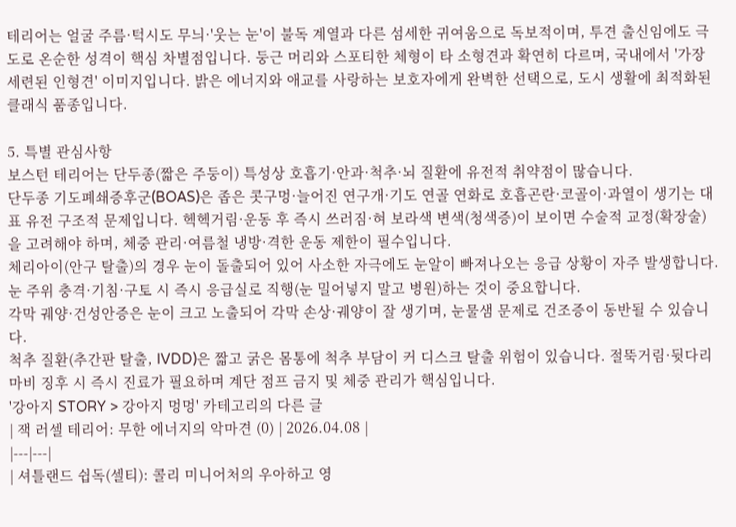테리어는 얼굴 주름·턱시도 무늬·'웃는 눈'이 불독 계열과 다른 섬세한 귀여움으로 독보적이며, 투견 출신임에도 극도로 온순한 성격이 핵심 차별점입니다. 둥근 머리와 스포티한 체형이 타 소형견과 확연히 다르며, 국내에서 '가장 세련된 인형견' 이미지입니다. 밝은 에너지와 애교를 사랑하는 보호자에게 완벽한 선택으로, 도시 생활에 최적화된 클래식 품종입니다.

5. 특별 관심사항
보스턴 테리어는 단두종(짧은 주둥이) 특성상 호흡기·안과·척추·뇌 질환에 유전적 취약점이 많습니다.
단두종 기도폐쇄증후군(BOAS)은 좁은 콧구멍·늘어진 연구개·기도 연골 연화로 호흡곤란·코골이·과열이 생기는 대표 유전 구조적 문제입니다. 헥헥거림·운동 후 즉시 쓰러짐·혀 보라색 변색(청색증)이 보이면 수술적 교정(확장술)을 고려해야 하며, 체중 관리·여름철 냉방·격한 운동 제한이 필수입니다.
체리아이(안구 탈출)의 경우 눈이 돌출되어 있어 사소한 자극에도 눈알이 빠져나오는 응급 상황이 자주 발생합니다. 눈 주위 충격·기침·구토 시 즉시 응급실로 직행(눈 밀어넣지 말고 병원)하는 것이 중요합니다.
각막 궤양·건성안증은 눈이 크고 노출되어 각막 손상·궤양이 잘 생기며, 눈물샘 문제로 건조증이 동반될 수 있습니다.
척추 질환(추간판 탈출, IVDD)은 짧고 굵은 몸통에 척추 부담이 커 디스크 탈출 위험이 있습니다. 절뚝거림·뒷다리 마비 징후 시 즉시 진료가 필요하며 계단 점프 금지 및 체중 관리가 핵심입니다.
'강아지 STORY > 강아지 멍멍' 카테고리의 다른 글
| 잭 러셀 테리어: 무한 에너지의 악마견 (0) | 2026.04.08 |
|---|---|
| 셔틀랜드 쉽독(셀티): 콜리 미니어처의 우아하고 영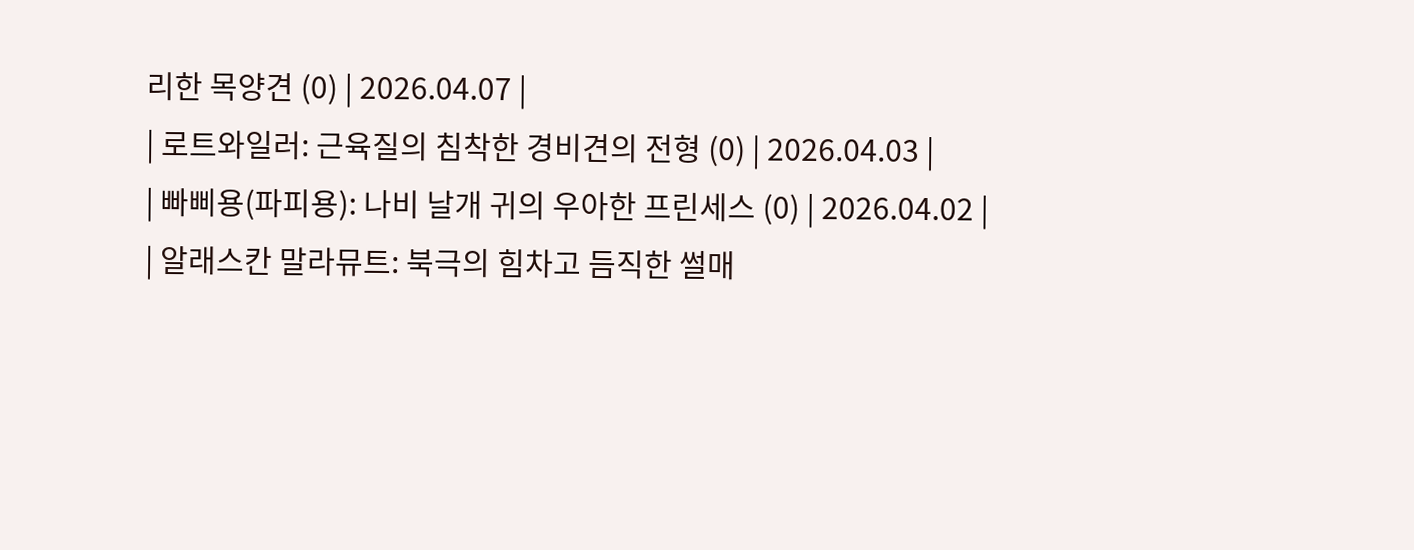리한 목양견 (0) | 2026.04.07 |
| 로트와일러: 근육질의 침착한 경비견의 전형 (0) | 2026.04.03 |
| 빠삐용(파피용): 나비 날개 귀의 우아한 프린세스 (0) | 2026.04.02 |
| 알래스칸 말라뮤트: 북극의 힘차고 듬직한 썰매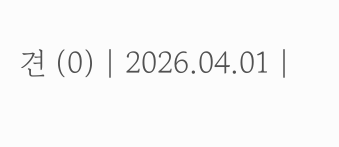견 (0) | 2026.04.01 |